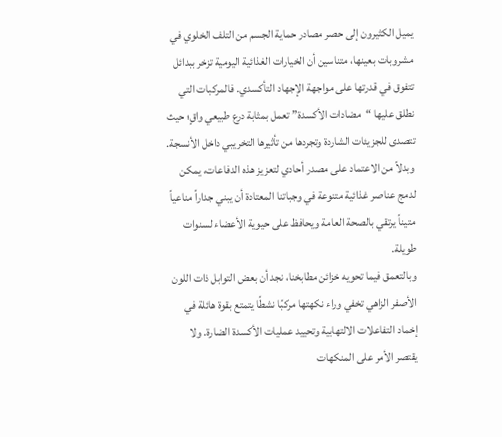يميل الكثيرون إلى حصر مصادر حماية الجسم من التلف الخلوي في مشروبات بعينها، متناسين أن الخيارات الغذائية اليومية تزخر ببدائل تتفوق في قدرتها على مواجهة الإجهاد التأكسدي. فالمركبات التي نطلق عليها “مضادات الأكسدة” تعمل بمثابة درع طبيعي واقٍ؛ حيث تتصدى للجزيئات الشاردة وتجردها من تأثيرها التخريبي داخل الأنسجة. وبدلاً من الاعتماد على مصدر أحادي لتعزيز هذه الدفاعات، يمكن لدمج عناصر غذائية متنوعة في وجباتنا المعتادة أن يبني جداراً مناعياً متيناً يرتقي بالصحة العامة ويحافظ على حيوية الأعضاء لسنوات طويلة.
وبالتعمق فيما تحويه خزائن مطابخنا، نجد أن بعض التوابل ذات اللون الأصفر الزاهي تخفي وراء نكهتها مركبًا نشطًا يتمتع بقوة هائلة في إخماد التفاعلات الالتهابية وتحييد عمليات الأكسدة الضارة. ولا يقتصر الأمر على المنكهات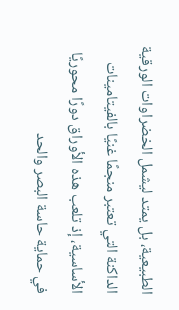الطبيعية، بل يمتد ليشمل الخضراوات الورقية الداكنة التي تعتبر منجمًا غنيًا بالفيتامينات الأساسية، إذ تلعب هذه الأوراق دورًا محوريًا في حماية حاسة البصر والحد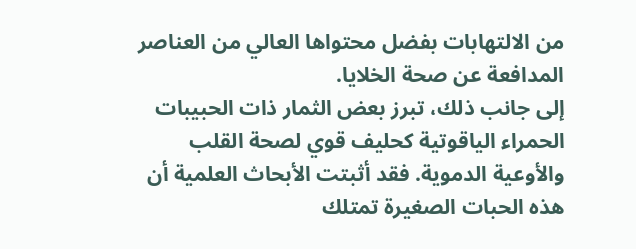من الالتهابات بفضل محتواها العالي من العناصر المدافعة عن صحة الخلايا.
إلى جانب ذلك، تبرز بعض الثمار ذات الحبيبات الحمراء الياقوتية كحليف قوي لصحة القلب والأوعية الدموية. فقد أثبتت الأبحاث العلمية أن هذه الحبات الصغيرة تمتلك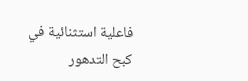فاعلية استثنائية في كبح التدهور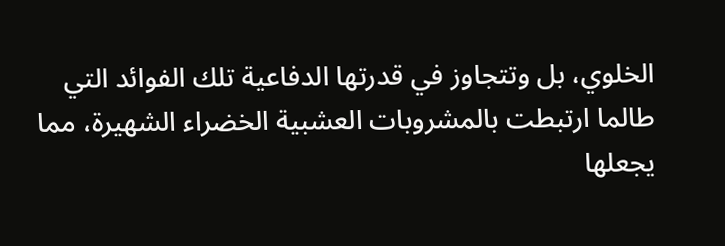الخلوي، بل وتتجاوز في قدرتها الدفاعية تلك الفوائد التي طالما ارتبطت بالمشروبات العشبية الخضراء الشهيرة، مما يجعلها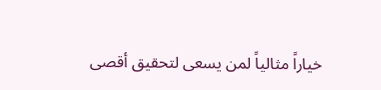خياراً مثالياً لمن يسعى لتحقيق أقصى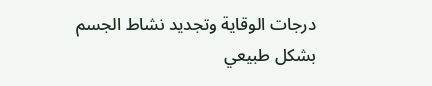درجات الوقاية وتجديد نشاط الجسم بشكل طبيعي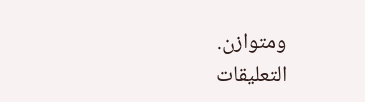ومتوازن.
التعليقات